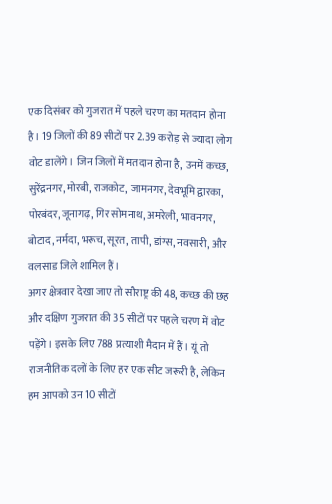एक दिसंबर को गुजरात में पहले चरण का मतदान होना है। 19 जिलों की 89 सीटों पर 2.39 करोड़ से ज्यादा लोग वोट डालेंगे। जिन जिलों में मतदान होना है, उनमें कच्छ, सुरेंद्रनगर, मोरबी, राजकोट, जामनगर, देवभूमि द्वारका, पोरबंदर, जूनागढ़, गिर सोमनाथ, अमरेली, भावनगर, बोटाद, नर्मदा, भरूच, सूरत, तापी, डांग्स, नवसारी, और वलसाड जिले शामिल हैं।
अगर क्षेत्रवार देखा जाए तो सौराष्ट्र की 48, कच्छ की छह और दक्षिण गुजरात की 35 सीटों पर पहले चरण में वोट पड़ेंगे। इसके लिए 788 प्रत्याशी मैदान में हैं। यूं तो राजनीतिक दलों के लिए हर एक सीट जरूरी है, लेकिन हम आपको उन 10 सीटों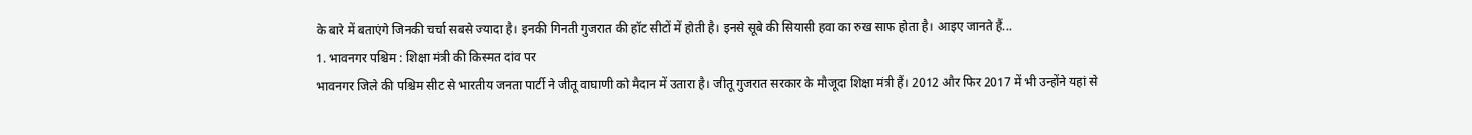के बारे में बताएंगे जिनकी चर्चा सबसे ज्यादा है। इनकी गिनती गुजरात की हॉट सीटों में होती है। इनसे सूबे की सियासी हवा का रुख साफ होता है। आइए जानते हैं...
1. भावनगर पश्चिम : शिक्षा मंत्री की किस्मत दांव पर
भावनगर जिले की पश्चिम सीट से भारतीय जनता पार्टी ने जीतू वाघाणी को मैदान में उतारा है। जीतू गुजरात सरकार के मौजूदा शिक्षा मंत्री हैं। 2012 और फिर 2017 में भी उन्होंने यहां से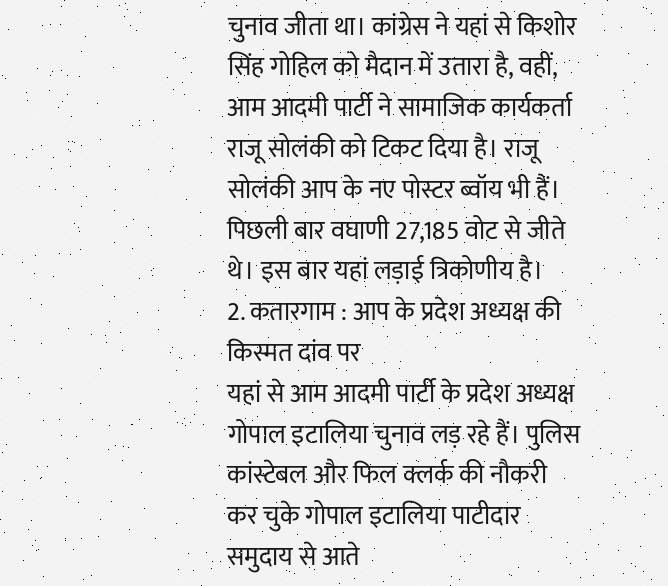चुनाव जीता था। कांग्रेस ने यहां से किशोर सिंह गोहिल को मैदान में उतारा है, वहीं, आम आदमी पार्टी ने सामाजिक कार्यकर्ता राजू सोलंकी को टिकट दिया है। राजू सोलंकी आप के नए पोस्टर ब्वॉय भी हैं। पिछली बार वघाणी 27,185 वोट से जीते थे। इस बार यहां लड़ाई त्रिकोणीय है।
2. कतारगाम : आप के प्रदेश अध्यक्ष की किस्मत दांव पर
यहां से आम आदमी पार्टी के प्रदेश अध्यक्ष गोपाल इटालिया चुनाव लड़ रहे हैं। पुलिस कांस्टेबल और फिल क्लर्क की नौकरी कर चुके गोपाल इटालिया पाटीदार समुदाय से आते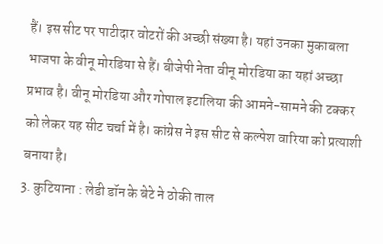हैं। इस सीट पर पाटीदार वोटरों की अच्छी संख्या है। यहां उनका मुकाबला भाजपा के वीनू मोरडिया से हैं। बीजेपी नेता वीनू मोरडिया का यहां अच्छा प्रभाव है। वीनू मोरडिया और गोपाल इटालिया की आमने-सामने की टक्कर को लेकर यह सीट चर्चा में है। कांग्रेस ने इस सीट से कल्पेश वारिया को प्रत्याशी बनाया है।
3. कुटियाना : लेडी डॉन के बेटे ने ठोकी ताल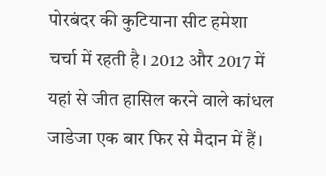पोरबंदर की कुटियाना सीट हमेशा चर्चा में रहती है। 2012 और 2017 में यहां से जीत हासिल करने वाले कांधल जाडेजा एक बार फिर से मैदान में हैं।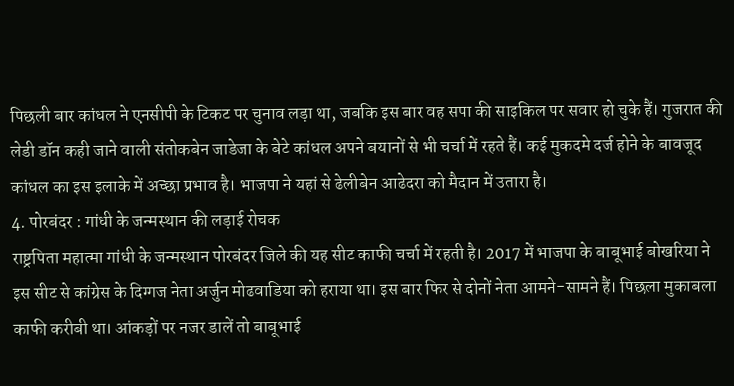पिछली बार कांधल ने एनसीपी के टिकट पर चुनाव लड़ा था, जबकि इस बार वह सपा की साइकिल पर सवार हो चुके हैं। गुजरात की लेडी डॉन कही जाने वाली संतोकबेन जाडेजा के बेटे कांधल अपने बयानों से भी चर्चा में रहते हैं। कई मुकदमे दर्ज होने के बावजूद कांधल का इस इलाके में अच्छा प्रभाव है। भाजपा ने यहां से ढेलीबेन आढेदरा को मैदान में उतारा है।
4. पोरबंदर : गांधी के जन्मस्थान की लड़ाई रोचक
राष्ट्रपिता महात्मा गांधी के जन्मस्थान पोरबंदर जिले की यह सीट काफी चर्चा में रहती है। 2017 में भाजपा के बाबूभाई बोखरिया ने इस सीट से कांग्रेस के दिग्गज नेता अर्जुन मोढवाडिया को हराया था। इस बार फिर से दोनों नेता आमने-सामने हैं। पिछला मुकाबला काफी करीबी था। आंकड़ों पर नजर डालें तो बाबूभाई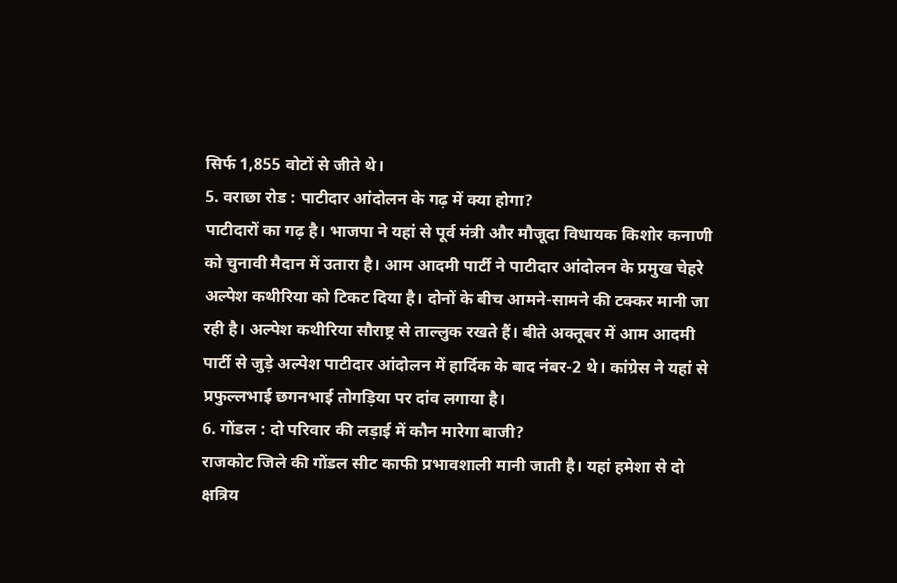सिर्फ 1,855 वोटों से जीते थे।
5. वराछा रोड : पाटीदार आंदोलन के गढ़ में क्या होगा?
पाटीदारों का गढ़ है। भाजपा ने यहां से पूर्व मंत्री और मौजूदा विधायक किशोर कनाणी को चुनावी मैदान में उतारा है। आम आदमी पार्टी ने पाटीदार आंदोलन के प्रमुख चेहरे अल्पेश कथीरिया को टिकट दिया है। दोनों के बीच आमने-सामने की टक्कर मानी जा रही है। अल्पेश कथीरिया सौराष्ट्र से ताल्लुक रखते हैं। बीते अक्तूबर में आम आदमी पार्टी से जुड़े अल्पेश पाटीदार आंदोलन में हार्दिक के बाद नंबर-2 थे। कांग्रेस ने यहां से प्रफुल्लभाई छगनभाई तोगड़िया पर दांव लगाया है।
6. गोंडल : दो परिवार की लड़ाई में कौन मारेगा बाजी?
राजकोट जिले की गोंडल सीट काफी प्रभावशाली मानी जाती है। यहां हमेशा से दो क्षत्रिय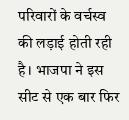परिवारों के वर्चस्व की लड़ाई होती रही है। भाजपा ने इस सीट से एक बार फिर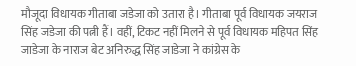मौजूदा विधायक गीताबा जडेजा को उतारा है। गीताबा पूर्व विधायक जयराज सिंह जडेजा की पत्नी हैं। वहीं, टिकट नहीं मिलने से पूर्व विधायक महिपत सिंह जाडेजा के नाराज बेट अनिरुद्ध सिंह जाडेजा ने कांग्रेस के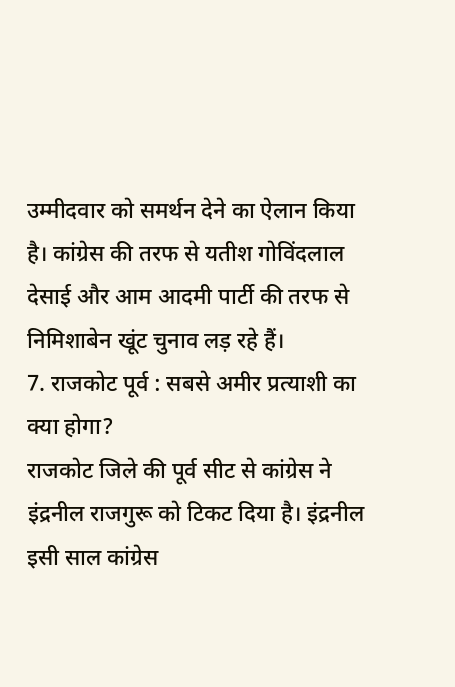उम्मीदवार को समर्थन देने का ऐलान किया है। कांग्रेस की तरफ से यतीश गोविंदलाल देसाई और आम आदमी पार्टी की तरफ से निमिशाबेन खूंट चुनाव लड़ रहे हैं।
7. राजकोट पूर्व : सबसे अमीर प्रत्याशी का क्या होगा?
राजकोट जिले की पूर्व सीट से कांग्रेस ने इंद्रनील राजगुरू को टिकट दिया है। इंद्रनील इसी साल कांग्रेस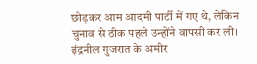छोड़कर आम आदमी पार्टी में गए थे, लेकिन चुनाव से ठीक पहले उन्होंने वापसी कर ली। इंद्रनील गुजरात के अमीर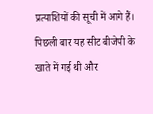प्रत्याशियों की सूची में आगे हैं। पिछली बार यह सीट बीजेपी के खाते में गई थी और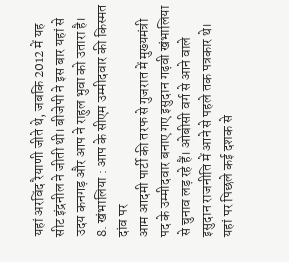यहां अरविंद रैयाणी जीते थे, जबकि 2012 में यह सीट इंद्रनील ने जीती थी। बीजेपी ने इस बार यहां से उदय कनगड़ और आप ने राहुल भुवा को उतारा है।
8. खंभालिया : आप के सीएम उम्मीदवार की किस्मत दांव पर
आम आदमी पार्टी की तरफ से गुजरात में मुख्यमंत्री पद के उम्मीदवार बनाए गए इसुदान गढ़वी खंभालिया से चुनाव लड़ रहे हैं। ओबीसी वर्ग से आने वाले इसुदान राजनीति में आने से पहले तक पत्रकार थे। यहां पर पिछले कई दशक से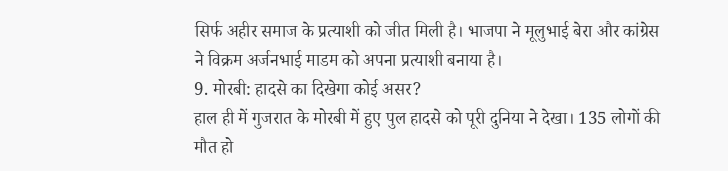सिर्फ अहीर समाज के प्रत्याशी को जीत मिली है। भाजपा ने मूलुभाई बेरा और कांग्रेस ने विक्रम अर्जनभाई माडम को अपना प्रत्याशी बनाया है।
9. मोरबी: हादसे का दिखेगा कोई असर?
हाल ही में गुजरात के मोरबी में हुए पुल हादसे को पूरी दुनिया ने देखा। 135 लोगों की मौत हो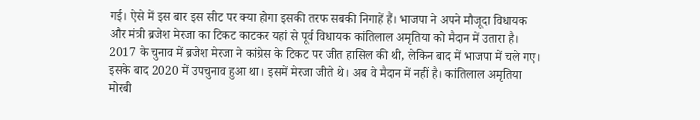गई। ऐसे में इस बार इस सीट पर क्या होगा इसकी तरफ सबकी निगाहें हैं। भाजपा ने अपने मौजूदा विधायक और मंत्री ब्रजेश मेरजा का टिकट काटकर यहां से पूर्व विधायक कांतिलाल अमृतिया को मैदान में उतारा है। 2017 के चुनाव में ब्रजेश मेरजा ने कांग्रेस के टिकट पर जीत हासिल की थी, लेकिन बाद में भाजपा में चले गए। इसके बाद 2020 में उपचुनाव हुआ था। इसमें मेरजा जीते थे। अब वे मैदान में नहीं है। कांतिलाल अमृतिया मोरबी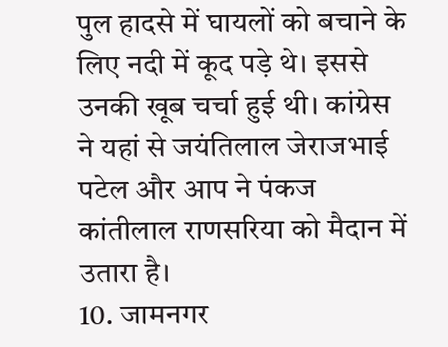पुल हादसे में घायलों को बचाने के लिए नदी में कूद पड़े थे। इससे उनकी खूब चर्चा हुई थी। कांग्रेस ने यहां से जयंतिलाल जेराजभाई पटेल और आप ने पंकज कांतीलाल राणसरिया को मैदान में उतारा है।
10. जामनगर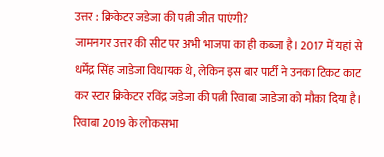उत्तर : क्रिकेटर जडेजा की पत्नी जीत पाएंगी?
जामनगर उत्तर की सीट पर अभी भाजपा का ही कब्जा है। 2017 में यहां से धर्मेंद्र सिंह जाडेजा विधायक थे, लेकिन इस बार पार्टी ने उनका टिकट काट कर स्टार क्रिकेटर रविंद्र जडेजा की पत्नी रिवाबा जाडेजा को मौका दिया है। रिवाबा 2019 के लोकसभा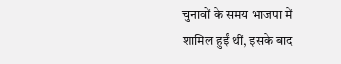चुनावों के समय भाजपा में शामिल हुईं थीं, इसके बाद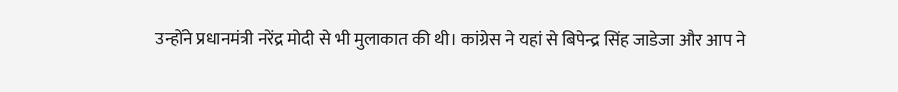उन्होंने प्रधानमंत्री नरेंद्र मोदी से भी मुलाकात की थी। कांग्रेस ने यहां से बिपेन्द्र सिंह जाडेजा और आप ने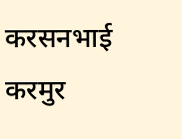करसनभाई करमुर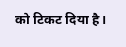को टिकट दिया है।